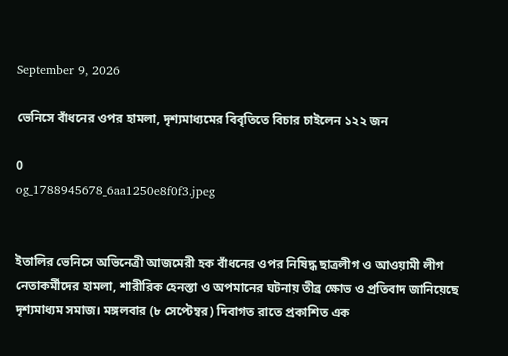September 9, 2026

ভেনিসে বাঁধনের ওপর হামলা, দৃশ্যমাধ্যমের বিবৃতিতে বিচার চাইলেন ১২২ জন

0
og_1788945678_6aa1250e8f0f3.jpeg


ইতালির ভেনিসে অভিনেত্রী আজমেরী হক বাঁধনের ওপর নিষিদ্ধ ছাত্রলীগ ও আওয়ামী লীগ নেতাকর্মীদের হামলা, শারীরিক হেনস্তা ও অপমানের ঘটনায় তীব্র ক্ষোভ ও প্রতিবাদ জানিয়েছে দৃশ্যমাধ্যম সমাজ। মঙ্গলবার (৮ সেপ্টেম্বর) দিবাগত রাতে প্রকাশিত এক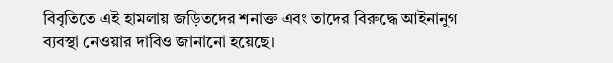বিবৃতিতে এই হামলায় জড়িতদের শনাক্ত এবং তাদের বিরুদ্ধে আইনানুগ ব্যবস্থা নেওয়ার দাবিও জানানো হয়েছে।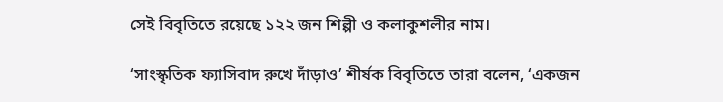সেই বিবৃতিতে রয়েছে ১২২ জন শিল্পী ও কলাকুশলীর নাম।

‘সাংস্কৃতিক ফ্যাসিবাদ রুখে দাঁড়াও’ শীর্ষক বিবৃতিতে তারা বলেন, ‘একজন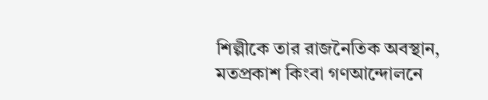শিল্পীকে তার রাজনৈতিক অবস্থান, মতপ্রকাশ কিংবা গণআন্দোলনে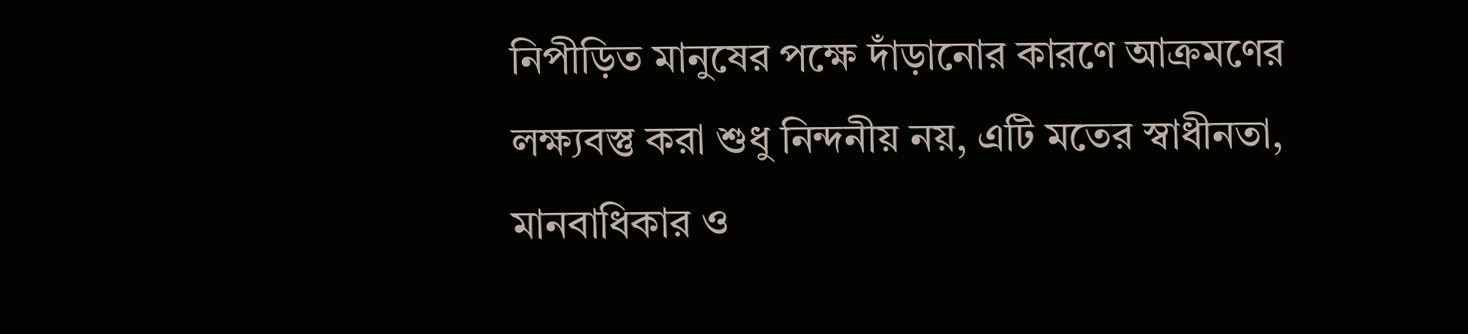নিপীড়িত মানুষের পক্ষে দাঁড়ানোর কারণে আক্রমণের লক্ষ্যবস্তু করা শুধু নিন্দনীয় নয়, এটি মতের স্বাধীনতা, মানবাধিকার ও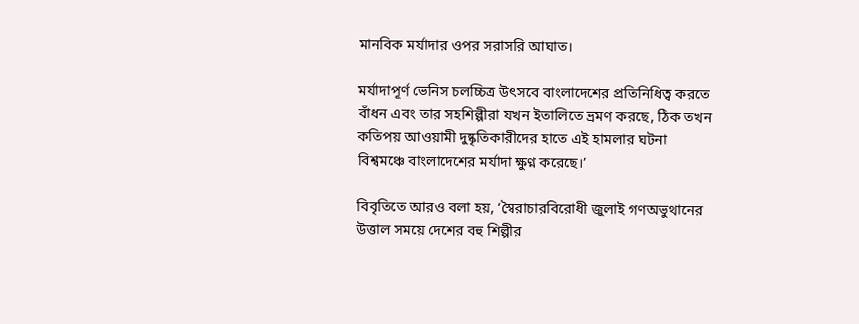মানবিক মর্যাদার ওপর সরাসরি আঘাত।

মর্যাদাপূর্ণ ভেনিস চলচ্চিত্র উৎসবে বাংলাদেশের প্রতিনিধিত্ব করতে বাঁধন এবং তার সহশিল্পীরা যখন ইতালিতে ভ্রমণ করছে, ঠিক তখন কতিপয় আওয়ামী দুষ্কৃতিকারীদের হাতে এই হামলার ঘটনা বিশ্বমঞ্চে বাংলাদেশের মর্যাদা ক্ষুণ্ন করেছে।’

বিবৃতিতে আরও বলা হয়, ‘স্বৈরাচারবিরোধী জুলাই গণঅভুথানের উত্তাল সময়ে দেশের বহু শিল্পীর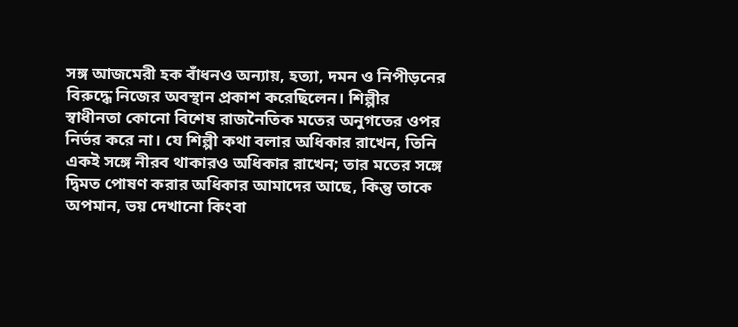সঙ্গ আজমেরী হক বাঁধনও অন্যায়, হত্যা, দমন ও নিপীড়নের বিরুদ্ধে নিজের অবস্থান প্রকাশ করেছিলেন। শিল্পীর স্বাধীনতা কোনো বিশেষ রাজনৈতিক মতের অনুগতের ওপর নির্ভর করে না। যে শিল্পী কথা বলার অধিকার রাখেন, তিনি একই সঙ্গে নীরব থাকারও অধিকার রাখেন; তার মতের সঙ্গে দ্বিমত পোষণ করার অধিকার আমাদের আছে, কিন্তু তাকে অপমান, ভয় দেখানো কিংবা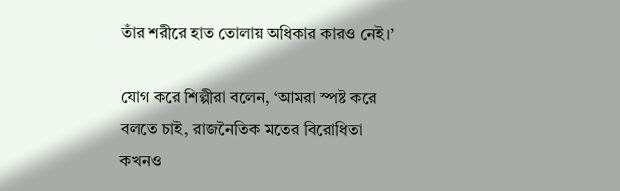তাঁর শরীরে হাত তোলায় অধিকার কারও নেই।’

যোগ করে শিল্পীরা বলেন, ‘আমরা স্পষ্ট করে বলতে চাই, রাজনৈতিক মতের বিরোধিতা কখনও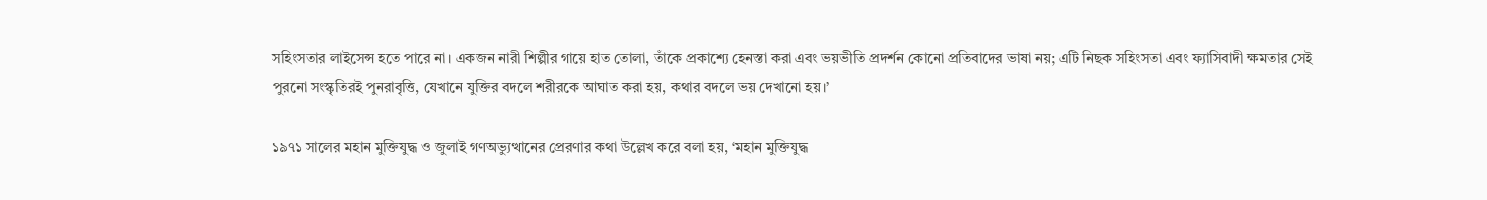সহিংসতার লাইসেন্স হতে পারে না। একজন নারী শিল্পীর গায়ে হাত তোলা, তাঁকে প্রকাশ্যে হেনস্তা করা এবং ভয়ভীতি প্রদর্শন কোনো প্রতিবাদের ভাষা নয়; এটি নিছক সহিংসতা এবং ফ্যাসিবাদী ক্ষমতার সেই পুরনো সংস্কৃতিরই পুনরাবৃত্তি, যেখানে যুক্তির বদলে শরীরকে আঘাত করা হয়, কথার বদলে ভয় দেখানো হয়।’

১৯৭১ সালের মহান মুক্তিযুদ্ধ ও জুলাই গণঅভ্যুত্থানের প্রেরণার কথা উল্লেখ করে বলা হয়, ‘মহান মুক্তিযুদ্ধ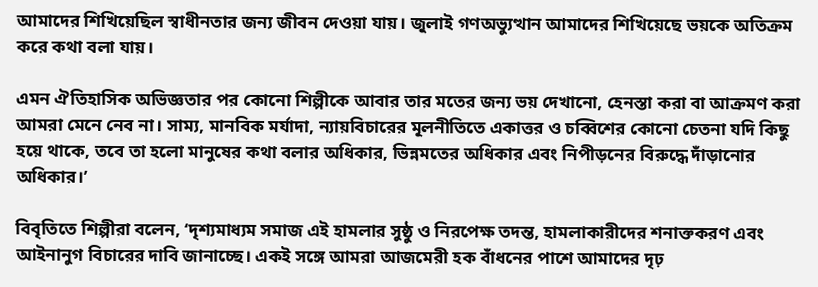আমাদের শিখিয়েছিল স্বাধীনতার জন্য জীবন দেওয়া যায়। জুলাই গণঅভ্যুত্থান আমাদের শিখিয়েছে ভয়কে অতিক্রম করে কথা বলা যায়।

এমন ঐতিহাসিক অভিজ্ঞতার পর কোনো শিল্পীকে আবার তার মতের জন্য ভয় দেখানো, হেনস্তা করা বা আক্রমণ করা আমরা মেনে নেব না। সাম্য, মানবিক মর্যাদা, ন্যায়বিচারের মূলনীতিতে একাত্তর ও চব্বিশের কোনো চেতনা যদি কিছু হয়ে থাকে, তবে তা হলো মানুষের কথা বলার অধিকার, ভিন্নমতের অধিকার এবং নিপীড়নের বিরুদ্ধে দাঁড়ানোর অধিকার।’

বিবৃতিতে শিল্পীরা বলেন, ‘দৃশ্যমাধ্যম সমাজ এই হামলার সুষ্ঠু ও নিরপেক্ষ তদন্ত, হামলাকারীদের শনাক্তকরণ এবং আইনানুগ বিচারের দাবি জানাচ্ছে। একই সঙ্গে আমরা আজমেরী হক বাঁধনের পাশে আমাদের দৃঢ়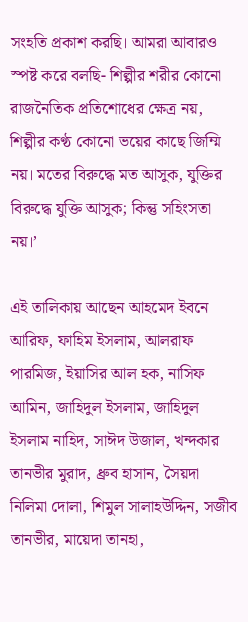সংহতি প্রকাশ করছি। আমরা আবারও স্পষ্ট করে বলছি- শিল্পীর শরীর কোনো রাজনৈতিক প্রতিশোধের ক্ষেত্র নয়, শিল্পীর কণ্ঠ কোনো ভয়ের কাছে জিম্মি নয়। মতের বিরুদ্ধে মত আসুক, যুক্তির বিরুদ্ধে যুক্তি আসুক; কিন্তু সহিংসতা নয়।’

এই তালিকায় আছেন আহমেদ ইবনে আরিফ, ফাহিম ইসলাম, আলরাফ পারমিজ, ইয়াসির আল হক, নাসিফ আমিন, জাহিদুল ইসলাম, জাহিদুল ইসলাম নাহিদ, সাঈদ উজাল, খন্দকার তানভীর মুরাদ, ধ্রুব হাসান, সৈয়দা নিলিমা দোলা, শিমুল সালাহউদ্দিন, সজীব তানভীর, মায়েদা তানহা,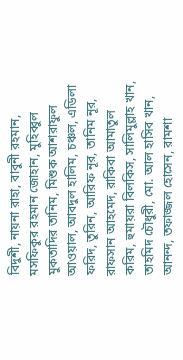বিদুশী, নায়না রাহা, বাবুনী রহমান, মসফিকুর রহমান জোহান, মুহিব্বুল মুকতাদির তানিম, মিশুক আশরাফুল আওয়াল, আবদুল হালিম, চঞ্চল, এডিলা ফরিদ, তুরিন, আরিফ নূর, তানিম নূর, রাফসান আহমেদ, রাকিবা আমাতুল করিম, হুমায়রা বিলকিস, সালিমুল্লাহ খান, তাহমিদ চৌধুরী, মো. আল হাসিব খান, আনন্দ, তফাজ্জল হোসেন, রামশা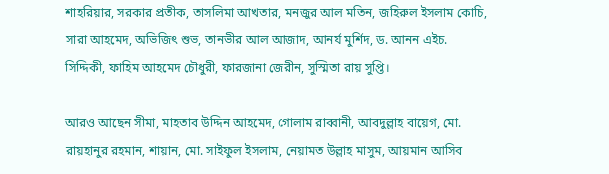শাহরিয়ার, সরকার প্রতীক, তাসলিমা আখতার, মনজুর আল মতিন, জহিরুল ইসলাম কোচি, সারা আহমেদ, অভিজিৎ শুভ, তানভীর আল আজাদ, আনর্য মুর্শিদ, ড. আনন এইচ. সিদ্দিকী, ফাহিম আহমেদ চৌধুরী, ফারজানা জেরীন, সুস্মিতা রায় সুপ্তি।

আরও আছেন সীমা, মাহতাব উদ্দিন আহমেদ, গোলাম রাব্বানী, আবদুল্লাহ বায়েগ, মো. রায়হানুর রহমান, শায়ান, মো. সাইফুল ইসলাম, নেয়ামত উল্লাহ মাসুম, আয়মান আসিব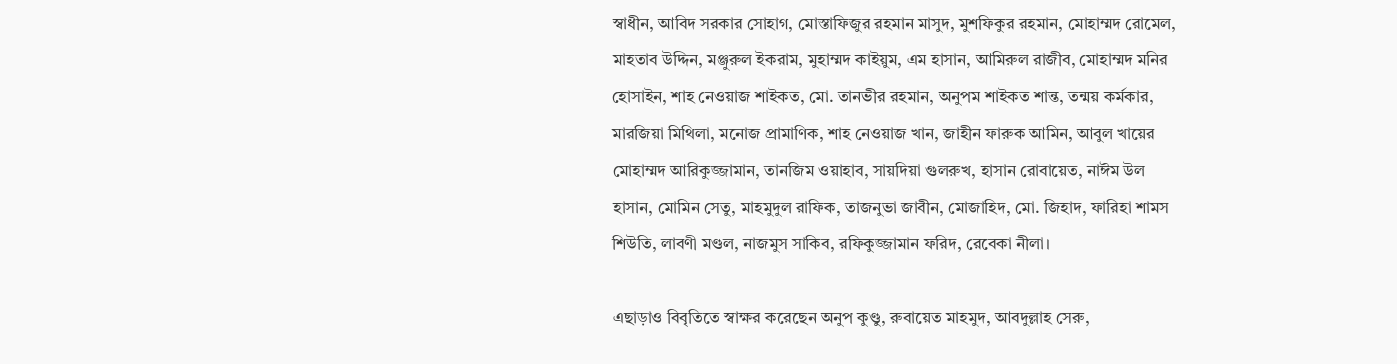স্বাধীন, আবিদ সরকার সোহাগ, মোস্তাফিজুর রহমান মাসুদ, মুশফিকুর রহমান, মোহাম্মদ রোমেল, মাহতাব উদ্দিন, মঞ্জুরুল ইকরাম, মুহাম্মদ কাইয়ুম, এম হাসান, আমিরুল রাজীব, মোহাম্মদ মনির হোসাইন, শাহ নেওয়াজ শাইকত, মো. তানভীর রহমান, অনুপম শাইকত শান্ত, তন্ময় কর্মকার, মারজিয়া মিথিলা, মনোজ প্রামাণিক, শাহ নেওয়াজ খান, জাহীন ফারুক আমিন, আবুল খায়ের মোহাম্মদ আরিকুজ্জামান, তানজিম ওয়াহাব, সায়দিয়া গুলরুখ, হাসান রোবায়েত, নাঈম উল হাসান, মোমিন সেতু, মাহমুদুল রাফিক, তাজনুভা জাবীন, মোজাহিদ, মো. জিহাদ, ফারিহা শামস শিউতি, লাবণী মণ্ডল, নাজমুস সাকিব, রফিকুজ্জামান ফরিদ, রেবেকা নীলা।

এছাড়াও বিবৃতিতে স্বাক্ষর করেছেন অনুপ কুণ্ডু, রুবায়েত মাহমুদ, আবদুল্লাহ সেরু,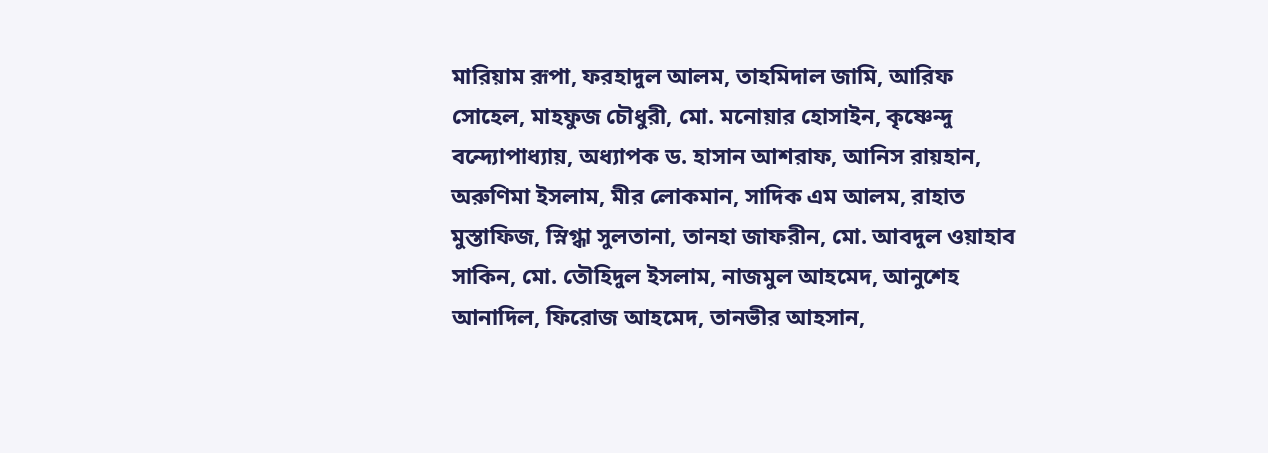মারিয়াম রূপা, ফরহাদুল আলম, তাহমিদাল জামি, আরিফ সোহেল, মাহফুজ চৌধুরী, মো. মনোয়ার হোসাইন, কৃষ্ণেন্দু বন্দ্যোপাধ্যায়, অধ্যাপক ড. হাসান আশরাফ, আনিস রায়হান, অরুণিমা ইসলাম, মীর লোকমান, সাদিক এম আলম, রাহাত মুস্তাফিজ, স্নিগ্ধা সুলতানা, তানহা জাফরীন, মো. আবদুল ওয়াহাব সাকিন, মো. তৌহিদুল ইসলাম, নাজমুল আহমেদ, আনুশেহ আনাদিল, ফিরোজ আহমেদ, তানভীর আহসান,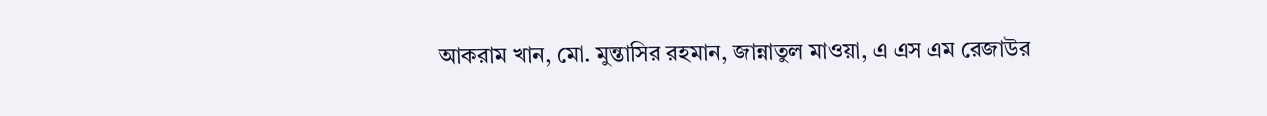আকরাম খান, মো. মুন্তাসির রহমান, জান্নাতুল মাওয়া, এ এস এম রেজাউর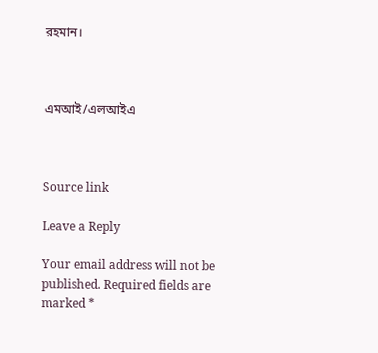রহমান।



এমআই/এলআইএ



Source link

Leave a Reply

Your email address will not be published. Required fields are marked *